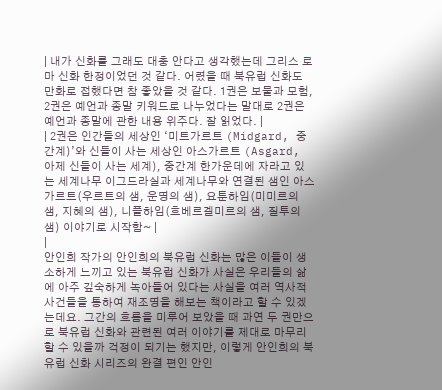| 내가 신화를 그래도 대충 안다고 생각했는데 그리스 로마 신화 한정이었던 것 같다. 어렸을 때 북유럽 신화도 만화로 접했다면 참 좋았을 것 같다. 1권은 보물과 모험, 2권은 예언과 종말 키워드로 나누었다는 말대로 2권은 예언과 종말에 관한 내용 위주다. 잘 읽었다. |
| 2권은 인간들의 세상인 ‘미트가르트 (Midgard, 중간계)’와 신들이 사는 세상인 아스가르트 (Asgard, 아제 신들이 사는 세계), 중간계 한가운데에 자라고 있는 세계나무 이그드라실과 세계나무와 연결된 샘인 아스가르트(우르트의 샘, 운명의 샘), 요툰하임(미미르의 샘, 지혜의 샘), 니플하임(흐베르겔미르의 샘, 질투의 샘) 이야기로 시작함~ |
|
안인희 작가의 안인희의 북유럽 신화는 많은 이들이 생소하게 느끼고 있는 북유럽 신화가 사실은 우리들의 삶에 아주 깊숙하게 녹아들어 있다는 사실을 여러 역사적 사건들을 통하여 재조명을 해보는 책이라고 할 수 있겠는데요. 그간의 흐름을 미루어 보았을 때 과연 두 권만으로 북유럽 신화와 관련된 여러 이야기를 제대로 마무리할 수 있을까 걱정이 되기는 했지만, 이렇게 안인희의 북유럽 신화 시리즈의 완결 편인 안인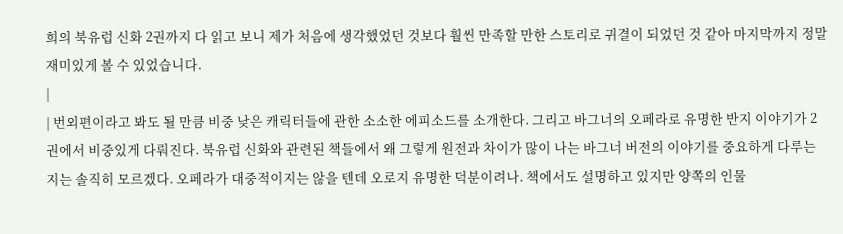희의 북유럽 신화 2권까지 다 읽고 보니 제가 처음에 생각했었던 것보다 훨씬 만족할 만한 스토리로 귀결이 되었던 것 같아 마지막까지 정말 재미있게 볼 수 있었습니다.
|
| 번외편이라고 봐도 될 만큼 비중 낮은 캐릭터들에 관한 소소한 에피소드를 소개한다. 그리고 바그너의 오페라로 유명한 반지 이야기가 2권에서 비중있게 다뤄진다. 북유럽 신화와 관련된 책들에서 왜 그렇게 원전과 차이가 많이 나는 바그너 버전의 이야기를 중요하게 다루는지는 솔직히 모르겠다. 오페라가 대중적이지는 않을 텐데 오로지 유명한 덕분이려나. 책에서도 설명하고 있지만 양쪽의 인물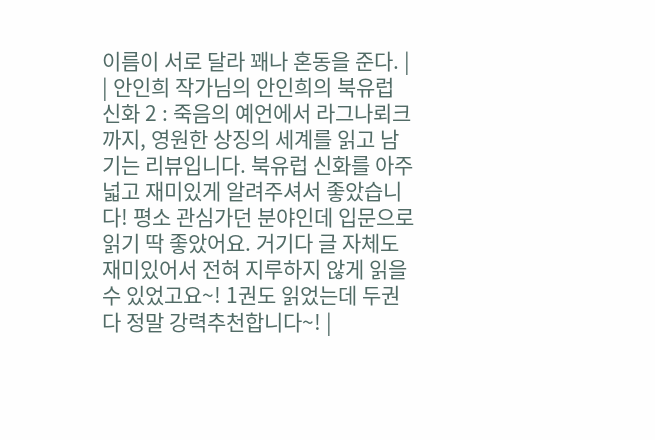이름이 서로 달라 꽤나 혼동을 준다. |
| 안인희 작가님의 안인희의 북유럽 신화 2 : 죽음의 예언에서 라그나뢰크까지, 영원한 상징의 세계를 읽고 남기는 리뷰입니다. 북유럽 신화를 아주 넓고 재미있게 알려주셔서 좋았습니다! 평소 관심가던 분야인데 입문으로 읽기 딱 좋았어요. 거기다 글 자체도 재미있어서 전혀 지루하지 않게 읽을 수 있었고요~! 1권도 읽었는데 두권 다 정말 강력추천합니다~! |